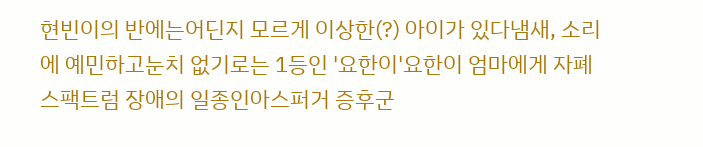현빈이의 반에는어딘지 모르게 이상한(?) 아이가 있다냄새, 소리에 예민하고눈치 없기로는 1등인 '요한이'요한이 엄마에게 자폐스팩트럼 장애의 일종인아스퍼거 증후군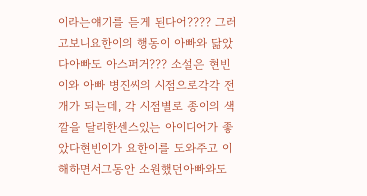이라는얘기를 듣게 된다어???? 그러고보니요한이의 행동이 아빠와 닮았다아빠도 아스퍼거??? 소설은 현빈이와 아빠 병진씨의 시점으로각각 전개가 되는데, 각 시점별로 종이의 색깔을 달리한센스있는 아이디어가 좋았다현빈이가 요한이를 도와주고 이해하면서그동안 소원했던아빠와도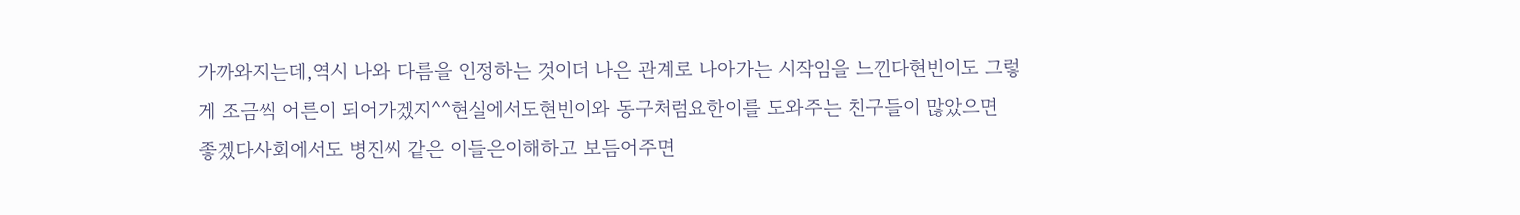가까와지는데,역시 나와 다름을 인정하는 것이더 나은 관계로 나아가는 시작임을 느낀다현빈이도 그렇게 조금씩 어른이 되어가겠지^^현실에서도현빈이와 동구처럼요한이를 도와주는 친구들이 많았으면 좋겠다사회에서도 병진씨 같은 이들은이해하고 보듬어주면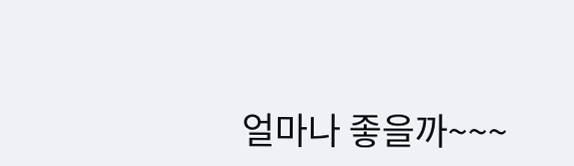얼마나 좋을까~~~